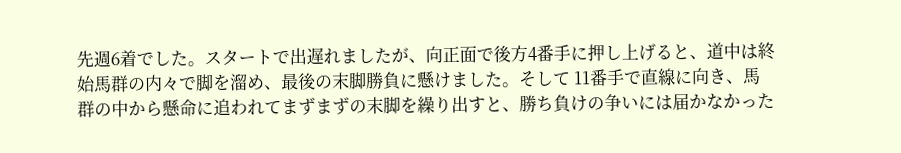先週6着でした。スタートで出遅れましたが、向正面で後方4番手に押し上げると、道中は終始馬群の内々で脚を溜め、最後の末脚勝負に懸けました。そして 11番手で直線に向き、馬群の中から懸命に追われてまずまずの末脚を繰り出すと、勝ち負けの争いには届かなかった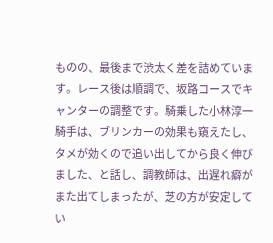ものの、最後まで渋太く差を詰めています。レース後は順調で、坂路コースでキャンターの調整です。騎乗した小林淳一騎手は、ブリンカーの効果も窺えたし、タメが効くので追い出してから良く伸びました、と話し、調教師は、出遅れ癖がまた出てしまったが、芝の方が安定してい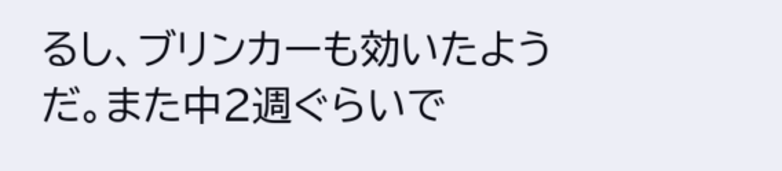るし、ブリンカーも効いたようだ。また中2週ぐらいで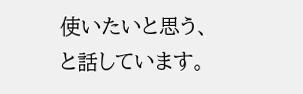使いたいと思う、と話しています。